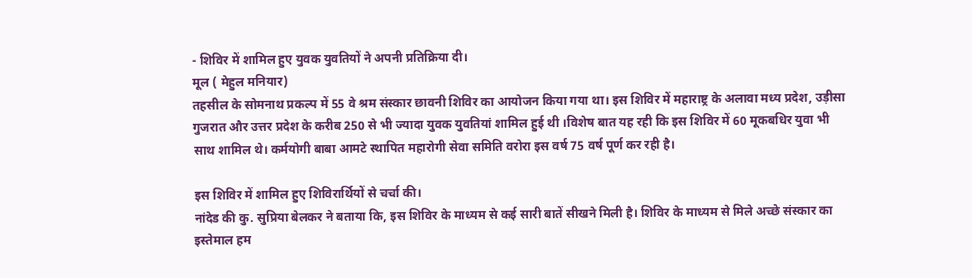- शिविर में शामिल हुए युवक युवतियों ने अपनी प्रतिक्रिया दी।
मूल ( मेहुल मनियार)
तहसील के सोमनाथ प्रकल्प में 55 वे श्रम संस्कार छावनी शिविर का आयोजन किया गया था। इस शिविर में महाराष्ट्र के अलावा मध्य प्रदेश, उड़ीसा गुजरात और उत्तर प्रदेश के करीब 250 से भी ज्यादा युवक युवतियां शामिल हुई थी ।विशेष बात यह रही कि इस शिविर में 60 मूकबधिर युवा भी साथ शामिल थे। कर्मयोगी बाबा आमटे स्थापित महारोगी सेवा समिति वरोरा इस वर्ष 75 वर्ष पूर्ण कर रही है।

इस शिविर में शामिल हुए शिविरार्थियों से चर्चा की।
नांदेड की कु. सुप्रिया बेलकर ने बताया कि, इस शिविर के माध्यम से कई सारी बातें सीखने मिली है। शिविर के माध्यम से मिले अच्छे संस्कार का इस्तेमाल हम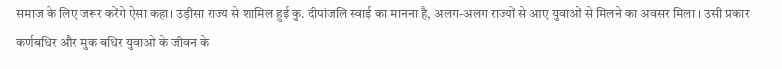समाज के लिए जरूर करेंगे ऐसा कहा। उड़ीसा राज्य से शामिल हुई कु. दीपांजलि स्वाई का मानना है, अलग-अलग राज्यों से आए युवाओं से मिलने का अवसर मिला । उसी प्रकार कर्णबधिर और मुक बधिर युवाओ के जीवन के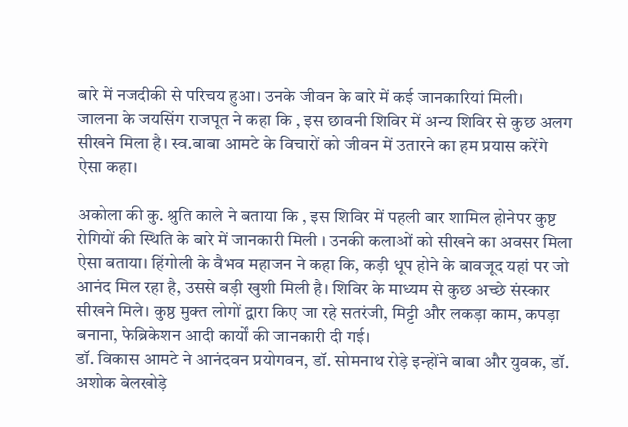बारे में नजदीकी से परिचय हुआ। उनके जीवन के बारे में कई जानकारियां मिली।
जालना के जयसिंग राजपूत ने कहा कि , इस छावनी शिविर में अन्य शिविर से कुछ अलग सीखने मिला है। स्व.बाबा आमटे के विचारों को जीवन में उतारने का हम प्रयास करेंगे ऐसा कहा।

अकोला की कु. श्रुति काले ने बताया कि , इस शिविर में पहली बार शामिल होनेपर कुष्ट रोगियों की स्थिति के बारे में जानकारी मिली । उनकी कलाओं को सीखने का अवसर मिला ऐसा बताया। हिंगोली के वैभव महाजन ने कहा कि, कड़ी धूप होने के बावजूद यहां पर जो आनंद मिल रहा है, उससे बड़ी खुशी मिली है। शिविर के माध्यम से कुछ अच्छे संस्कार सीखने मिले। कुष्ठ मुक्त लोगों द्वारा किए जा रहे सतरंजी, मिट्टी और लकड़ा काम, कपड़ा बनाना, फेब्रिकेशन आदी कार्यों की जानकारी दी गई।
डॉ. विकास आमटे ने आनंदवन प्रयोगवन, डॉ. सोमनाथ रोड़े इन्होंने बाबा और युवक, डॉ. अशोक बेलखोड़े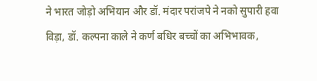ने भारत जोड़ो अभियान और डॉ. मंदार परांजपे ने नको सुपारी हवा विड़ा, डॉ. कल्पना काले ने कर्ण बधिर बच्चों का अभिभावक,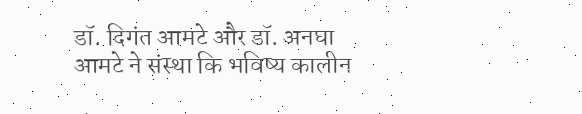डॉ. दिगंत आमटे और डॉ. अनघा आमटे ने संस्था कि भविष्य कालीन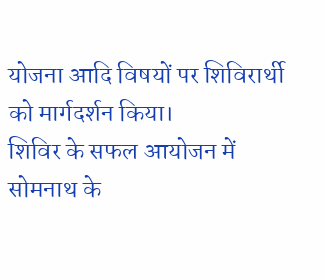योजना आदि विषयों पर शिविरार्थी को मार्गदर्शन किया।
शिविर के सफल आयोजन में सोमनाथ के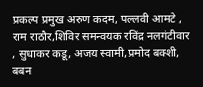प्रकल्प प्रमुख अरुण कदम, पल्लवी आमटे , राम राठौर,शिविर समन्वयक रविंद्र नलगंटीवार , सुधाकर कडू, अजय स्वामी,प्रमोद बक्शी, बबन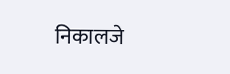निकालजे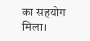का सहयोग मिला।